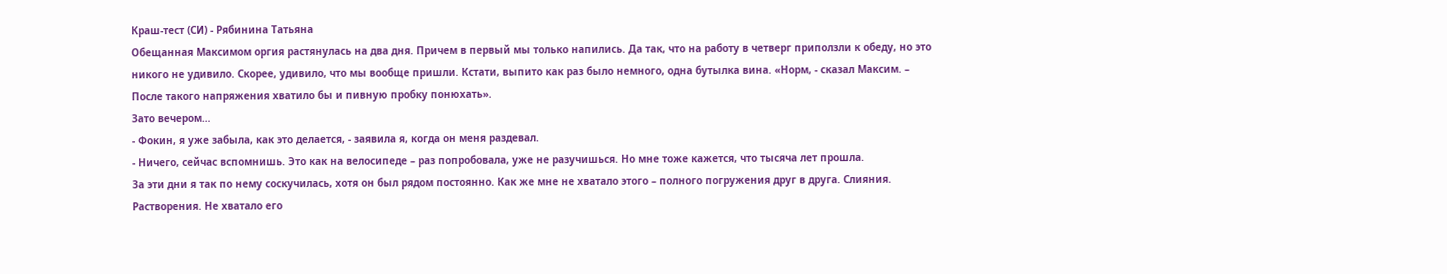Краш-тест (СИ) - Рябинина Татьяна
Обещанная Максимом оргия растянулась на два дня. Причем в первый мы только напились. Да так, что на работу в четверг приползли к обеду, но это никого не удивило. Скорее, удивило, что мы вообще пришли. Кстати, выпито как раз было немного, одна бутылка вина. «Норм, - сказал Максим. – После такого напряжения хватило бы и пивную пробку понюхать».
Зато вечером…
- Фокин, я уже забыла, как это делается, - заявила я, когда он меня раздевал.
- Ничего, сейчас вспомнишь. Это как на велосипеде – раз попробовала, уже не разучишься. Но мне тоже кажется, что тысяча лет прошла.
За эти дни я так по нему соскучилась, хотя он был рядом постоянно. Как же мне не хватало этого – полного погружения друг в друга. Слияния. Растворения. Не хватало его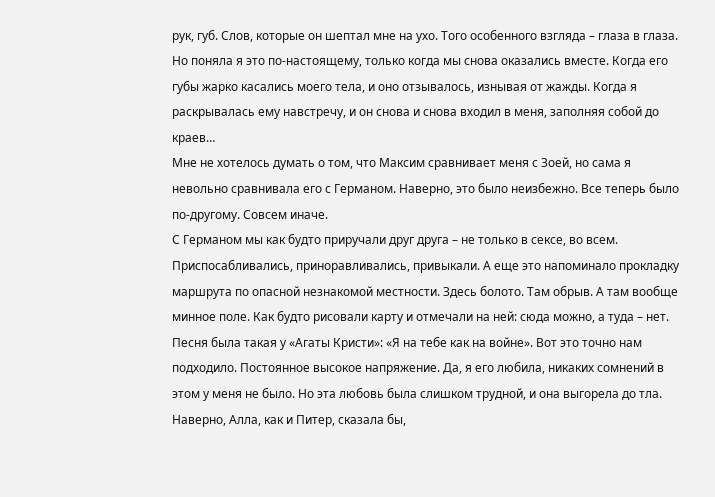рук, губ. Слов, которые он шептал мне на ухо. Того особенного взгляда – глаза в глаза. Но поняла я это по-настоящему, только когда мы снова оказались вместе. Когда его губы жарко касались моего тела, и оно отзывалось, изнывая от жажды. Когда я раскрывалась ему навстречу, и он снова и снова входил в меня, заполняя собой до краев…
Мне не хотелось думать о том, что Максим сравнивает меня с Зоей, но сама я невольно сравнивала его с Германом. Наверно, это было неизбежно. Все теперь было по-другому. Совсем иначе.
С Германом мы как будто приручали друг друга – не только в сексе, во всем. Приспосабливались, приноравливались, привыкали. А еще это напоминало прокладку маршрута по опасной незнакомой местности. Здесь болото. Там обрыв. А там вообще минное поле. Как будто рисовали карту и отмечали на ней: сюда можно, а туда – нет. Песня была такая у «Агаты Кристи»: «Я на тебе как на войне». Вот это точно нам подходило. Постоянное высокое напряжение. Да, я его любила, никаких сомнений в этом у меня не было. Но эта любовь была слишком трудной, и она выгорела до тла. Наверно, Алла, как и Питер, сказала бы,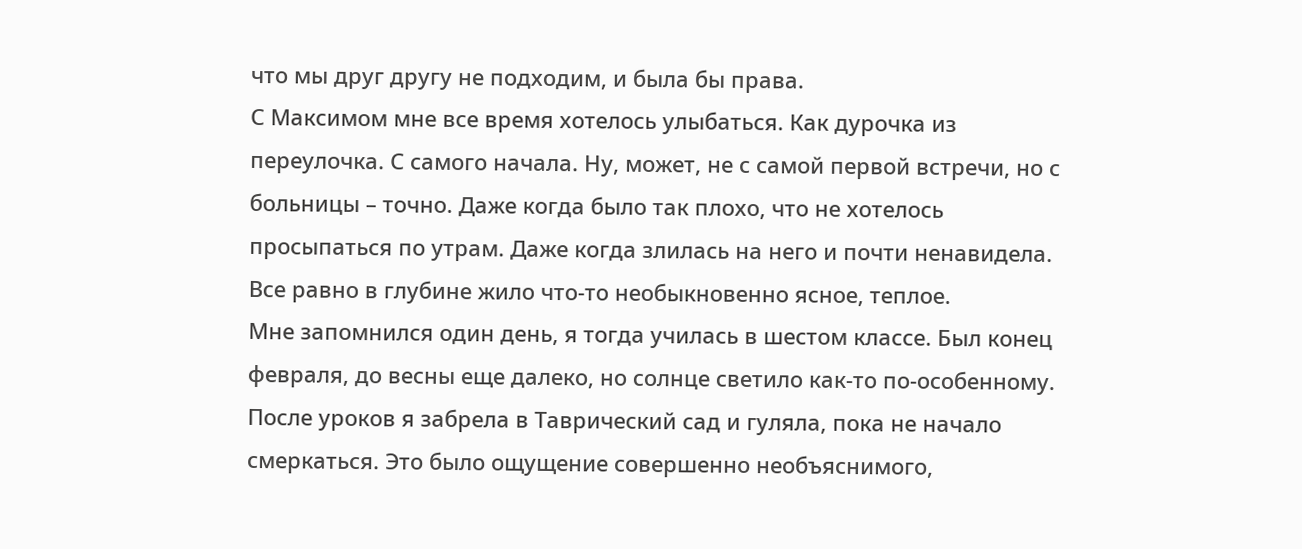что мы друг другу не подходим, и была бы права.
С Максимом мне все время хотелось улыбаться. Как дурочка из переулочка. С самого начала. Ну, может, не с самой первой встречи, но с больницы – точно. Даже когда было так плохо, что не хотелось просыпаться по утрам. Даже когда злилась на него и почти ненавидела. Все равно в глубине жило что-то необыкновенно ясное, теплое.
Мне запомнился один день, я тогда училась в шестом классе. Был конец февраля, до весны еще далеко, но солнце светило как-то по-особенному. После уроков я забрела в Таврический сад и гуляла, пока не начало смеркаться. Это было ощущение совершенно необъяснимого,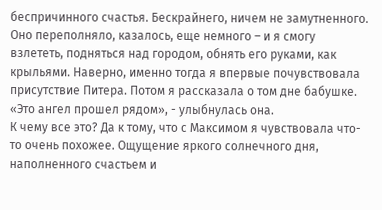беспричинного счастья. Бескрайнего, ничем не замутненного. Оно переполняло, казалось, еще немного – и я смогу взлететь, подняться над городом, обнять его руками, как крыльями. Наверно, именно тогда я впервые почувствовала присутствие Питера. Потом я рассказала о том дне бабушке. «Это ангел прошел рядом», - улыбнулась она.
К чему все это? Да к тому, что с Максимом я чувствовала что-то очень похожее. Ощущение яркого солнечного дня, наполненного счастьем и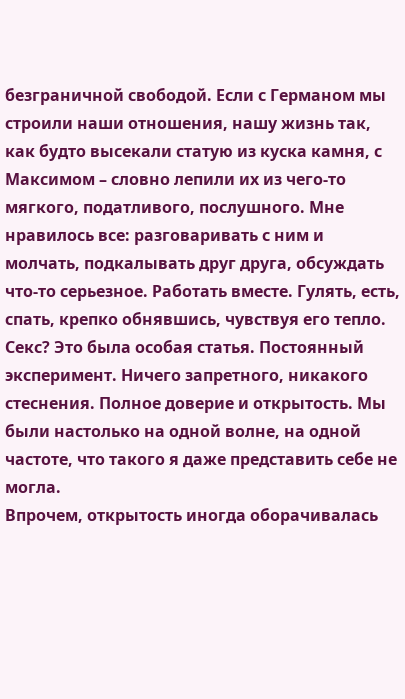безграничной свободой. Если с Германом мы строили наши отношения, нашу жизнь так, как будто высекали статую из куска камня, с Максимом – словно лепили их из чего-то мягкого, податливого, послушного. Мне нравилось все: разговаривать с ним и молчать, подкалывать друг друга, обсуждать что-то серьезное. Работать вместе. Гулять, есть, спать, крепко обнявшись, чувствуя его тепло.
Секс? Это была особая статья. Постоянный эксперимент. Ничего запретного, никакого стеснения. Полное доверие и открытость. Мы были настолько на одной волне, на одной частоте, что такого я даже представить себе не могла.
Впрочем, открытость иногда оборачивалась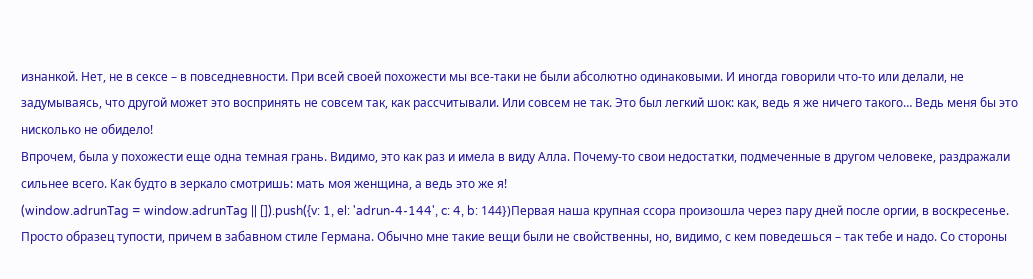изнанкой. Нет, не в сексе – в повседневности. При всей своей похожести мы все-таки не были абсолютно одинаковыми. И иногда говорили что-то или делали, не задумываясь, что другой может это воспринять не совсем так, как рассчитывали. Или совсем не так. Это был легкий шок: как, ведь я же ничего такого… Ведь меня бы это нисколько не обидело!
Впрочем, была у похожести еще одна темная грань. Видимо, это как раз и имела в виду Алла. Почему-то свои недостатки, подмеченные в другом человеке, раздражали сильнее всего. Как будто в зеркало смотришь: мать моя женщина, а ведь это же я!
(window.adrunTag = window.adrunTag || []).push({v: 1, el: 'adrun-4-144', c: 4, b: 144})Первая наша крупная ссора произошла через пару дней после оргии, в воскресенье. Просто образец тупости, причем в забавном стиле Германа. Обычно мне такие вещи были не свойственны, но, видимо, с кем поведешься – так тебе и надо. Со стороны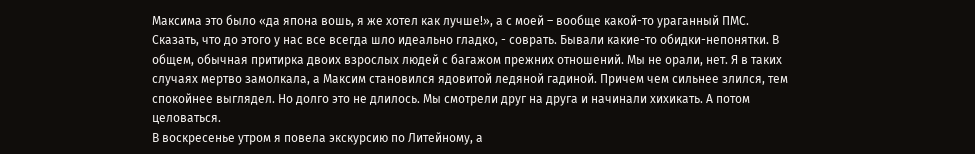Максима это было «да япона вошь, я же хотел как лучше!», а с моей – вообще какой-то ураганный ПМС.
Сказать, что до этого у нас все всегда шло идеально гладко, - соврать. Бывали какие-то обидки-непонятки. В общем, обычная притирка двоих взрослых людей с багажом прежних отношений. Мы не орали, нет. Я в таких случаях мертво замолкала, а Максим становился ядовитой ледяной гадиной. Причем чем сильнее злился, тем спокойнее выглядел. Но долго это не длилось. Мы смотрели друг на друга и начинали хихикать. А потом целоваться.
В воскресенье утром я повела экскурсию по Литейному, а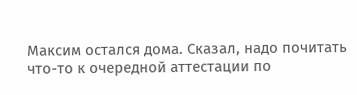Максим остался дома. Сказал, надо почитать что-то к очередной аттестации по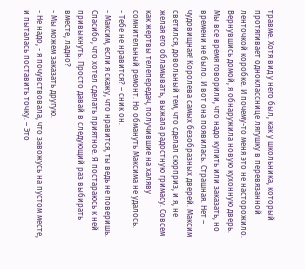травме. Хотя вид у него был, как у школьника, который протягивает однокласснице лягушку в перевязанной ленточкой коробке. И почему-то меня это не насторожило.
Вернувшись домой, я обнаружила новую кухонную дверь. Мы все время говорили, что надо купить или заказать, но времени не было. И вот она появилась. Страшная. Нет – чудовищная! Королева самых безобразных дверей. Максим светился, довольный тем, что сделал сюрприз, и я, не желая его обламывать, выжала радостную гримасу. Совсем как жертвы телепередач, получившие на халяву сомнительный ремонт. Но обмануть Максима не удалось.
- Тебе не нравится? – сник он.
- Максим, если я скажу, что нравится, ты ведь не поверишь. Спасибо, что хотел сделать приятное. Я постараюсь к ней привыкнуть. Просто давай в следующий раз выбирать вместе, ладно?
- Мы можем заказать другую.
- Не надо, - я почувствовала, что завожусь на пустом месте, и пыталась поставить точку. – Это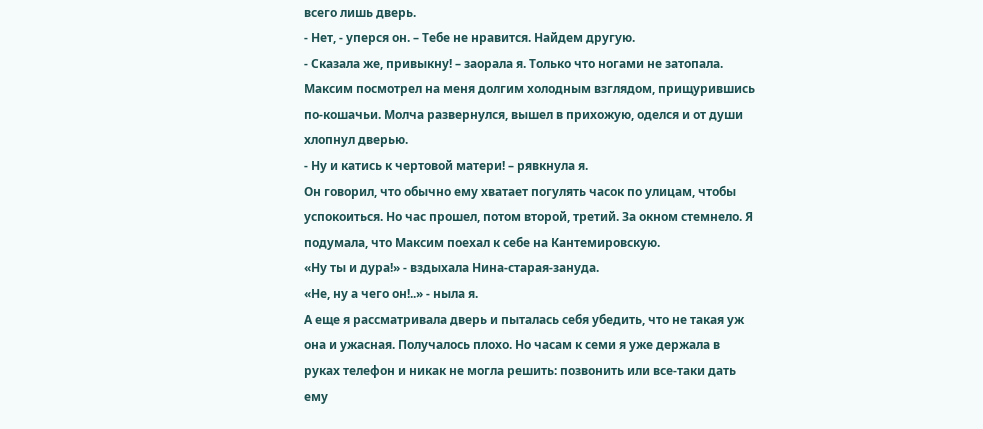всего лишь дверь.
- Нет, - уперся он. – Тебе не нравится. Найдем другую.
- Сказала же, привыкну! – заорала я. Только что ногами не затопала.
Максим посмотрел на меня долгим холодным взглядом, прищурившись по-кошачьи. Молча развернулся, вышел в прихожую, оделся и от души хлопнул дверью.
- Ну и катись к чертовой матери! – рявкнула я.
Он говорил, что обычно ему хватает погулять часок по улицам, чтобы успокоиться. Но час прошел, потом второй, третий. За окном стемнело. Я подумала, что Максим поехал к себе на Кантемировскую.
«Ну ты и дура!» - вздыхала Нина-старая-зануда.
«Не, ну а чего он!..» - ныла я.
А еще я рассматривала дверь и пыталась себя убедить, что не такая уж она и ужасная. Получалось плохо. Но часам к семи я уже держала в руках телефон и никак не могла решить: позвонить или все-таки дать ему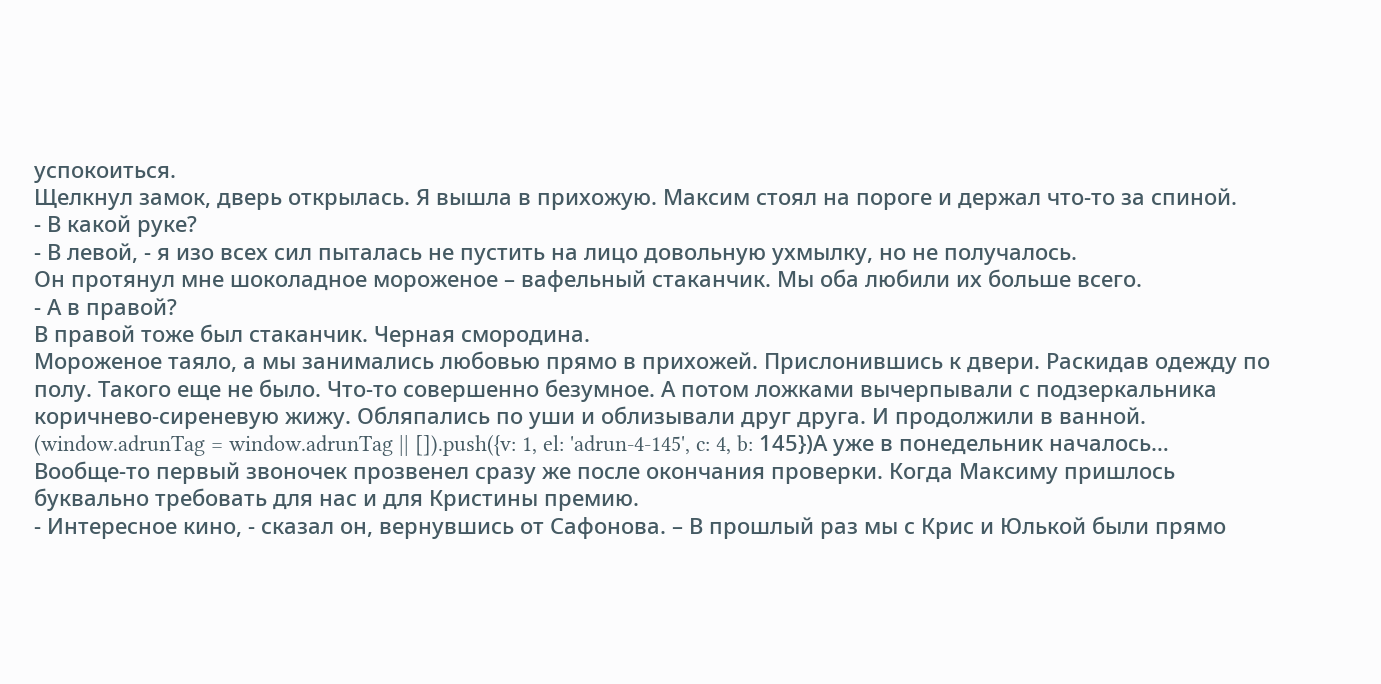успокоиться.
Щелкнул замок, дверь открылась. Я вышла в прихожую. Максим стоял на пороге и держал что-то за спиной.
- В какой руке?
- В левой, - я изо всех сил пыталась не пустить на лицо довольную ухмылку, но не получалось.
Он протянул мне шоколадное мороженое – вафельный стаканчик. Мы оба любили их больше всего.
- А в правой?
В правой тоже был стаканчик. Черная смородина.
Мороженое таяло, а мы занимались любовью прямо в прихожей. Прислонившись к двери. Раскидав одежду по полу. Такого еще не было. Что-то совершенно безумное. А потом ложками вычерпывали с подзеркальника коричнево-сиреневую жижу. Обляпались по уши и облизывали друг друга. И продолжили в ванной.
(window.adrunTag = window.adrunTag || []).push({v: 1, el: 'adrun-4-145', c: 4, b: 145})А уже в понедельник началось…
Вообще-то первый звоночек прозвенел сразу же после окончания проверки. Когда Максиму пришлось буквально требовать для нас и для Кристины премию.
- Интересное кино, - сказал он, вернувшись от Сафонова. – В прошлый раз мы с Крис и Юлькой были прямо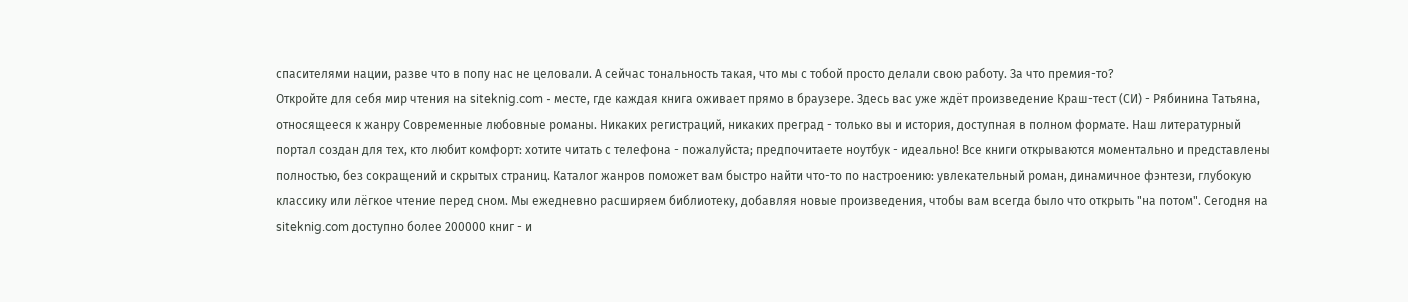спасителями нации, разве что в попу нас не целовали. А сейчас тональность такая, что мы с тобой просто делали свою работу. За что премия-то?
Откройте для себя мир чтения на siteknig.com - месте, где каждая книга оживает прямо в браузере. Здесь вас уже ждёт произведение Краш-тест (СИ) - Рябинина Татьяна, относящееся к жанру Современные любовные романы. Никаких регистраций, никаких преград - только вы и история, доступная в полном формате. Наш литературный портал создан для тех, кто любит комфорт: хотите читать с телефона - пожалуйста; предпочитаете ноутбук - идеально! Все книги открываются моментально и представлены полностью, без сокращений и скрытых страниц. Каталог жанров поможет вам быстро найти что-то по настроению: увлекательный роман, динамичное фэнтези, глубокую классику или лёгкое чтение перед сном. Мы ежедневно расширяем библиотеку, добавляя новые произведения, чтобы вам всегда было что открыть "на потом". Сегодня на siteknig.com доступно более 200000 книг - и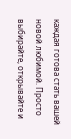каждая готова стать вашей новой любимой. Просто выбирайте, открывайте и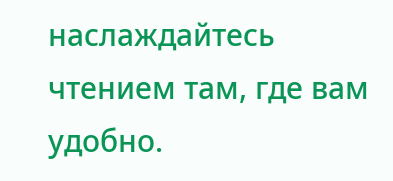наслаждайтесь чтением там, где вам удобно.